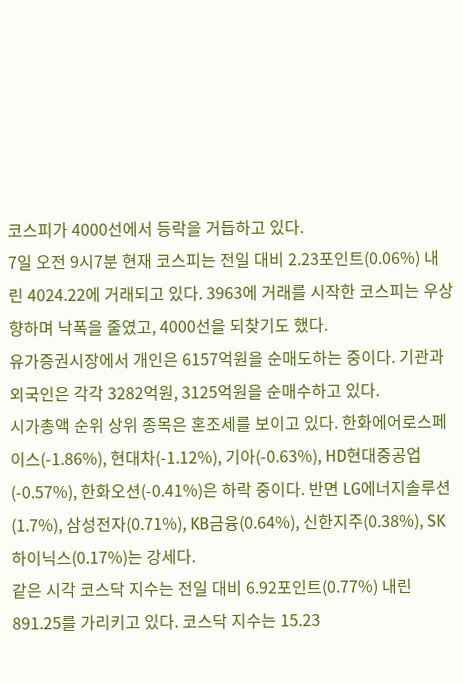코스피가 4000선에서 등락을 거듭하고 있다.
7일 오전 9시7분 현재 코스피는 전일 대비 2.23포인트(0.06%) 내린 4024.22에 거래되고 있다. 3963에 거래를 시작한 코스피는 우상향하며 낙폭을 줄였고, 4000선을 되찾기도 했다.
유가증권시장에서 개인은 6157억원을 순매도하는 중이다. 기관과 외국인은 각각 3282억원, 3125억원을 순매수하고 있다.
시가총액 순위 상위 종목은 혼조세를 보이고 있다. 한화에어로스페이스(-1.86%), 현대차(-1.12%), 기아(-0.63%), HD현대중공업(-0.57%), 한화오션(-0.41%)은 하락 중이다. 반면 LG에너지솔루션(1.7%), 삼성전자(0.71%), KB금융(0.64%), 신한지주(0.38%), SK하이닉스(0.17%)는 강세다.
같은 시각 코스닥 지수는 전일 대비 6.92포인트(0.77%) 내린 891.25를 가리키고 있다. 코스닥 지수는 15.23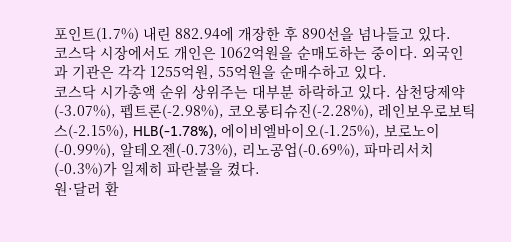포인트(1.7%) 내린 882.94에 개장한 후 890선을 넘나들고 있다.
코스닥 시장에서도 개인은 1062억원을 순매도하는 중이다. 외국인과 기관은 각각 1255억원, 55억원을 순매수하고 있다.
코스닥 시가총액 순위 상위주는 대부분 하락하고 있다. 삼천당제약(-3.07%), 펩트론(-2.98%), 코오롱티슈진(-2.28%), 레인보우로보틱스(-2.15%), HLB(-1.78%), 에이비엘바이오(-1.25%), 보로노이(-0.99%), 알테오젠(-0.73%), 리노공업(-0.69%), 파마리서치(-0.3%)가 일제히 파란불을 켰다.
원·달러 환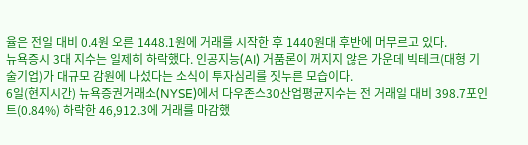율은 전일 대비 0.4원 오른 1448.1원에 거래를 시작한 후 1440원대 후반에 머무르고 있다.
뉴욕증시 3대 지수는 일제히 하락했다. 인공지능(AI) 거품론이 꺼지지 않은 가운데 빅테크(대형 기술기업)가 대규모 감원에 나섰다는 소식이 투자심리를 짓누른 모습이다.
6일(현지시간) 뉴욕증권거래소(NYSE)에서 다우존스30산업평균지수는 전 거래일 대비 398.7포인트(0.84%) 하락한 46,912.3에 거래를 마감했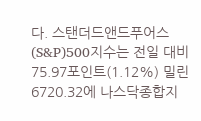다. 스탠더드앤드푸어스(S&P)500지수는 전일 대비 75.97포인트(1.12%) 밀린 6720.32에 나스닥종합지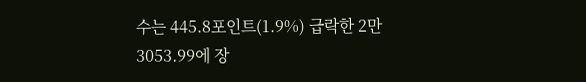수는 445.8포인트(1.9%) 급락한 2만3053.99에 장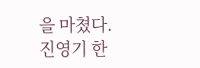을 마쳤다.
진영기 한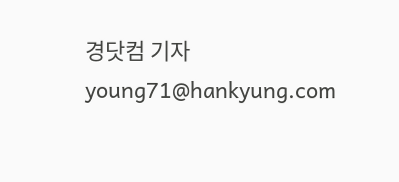경닷컴 기자 young71@hankyung.com